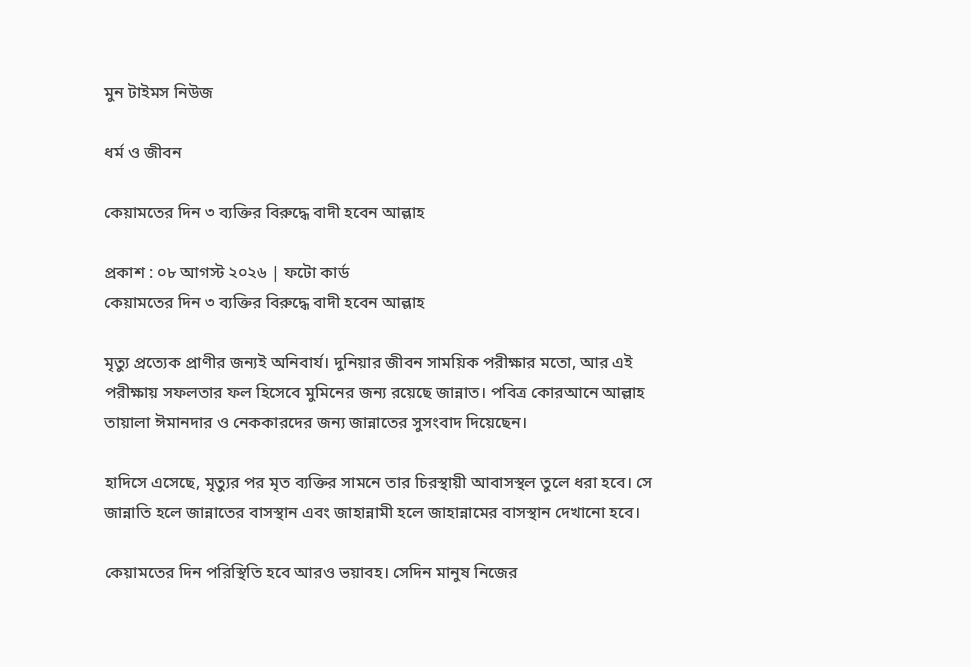মুন টাইমস নিউজ

ধর্ম ও জীবন

কেয়ামতের দিন ৩ ব্যক্তির বিরুদ্ধে বাদী হবেন আল্লাহ

প্রকাশ : ০৮ আগস্ট ২০২৬ | ফটো কার্ড
কেয়ামতের দিন ৩ ব্যক্তির বিরুদ্ধে বাদী হবেন আল্লাহ

মৃত্যু প্রত্যেক প্রাণীর জন্যই অনিবার্য। দুনিয়ার জীবন সাময়িক পরীক্ষার মতো, আর এই পরীক্ষায় সফলতার ফল হিসেবে মুমিনের জন্য রয়েছে জান্নাত। পবিত্র কোরআনে আল্লাহ তায়ালা ঈমানদার ও নেককারদের জন্য জান্নাতের সুসংবাদ দিয়েছেন।

হাদিসে এসেছে, মৃত্যুর পর মৃত ব্যক্তির সামনে তার চিরস্থায়ী আবাসস্থল তুলে ধরা হবে। সে জান্নাতি হলে জান্নাতের বাসস্থান এবং জাহান্নামী হলে জাহান্নামের বাসস্থান দেখানো হবে।

কেয়ামতের দিন পরিস্থিতি হবে আরও ভয়াবহ। সেদিন মানুষ নিজের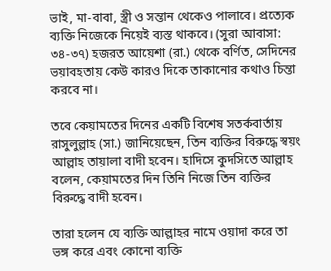ভাই, মা-বাবা, স্ত্রী ও সন্তান থেকেও পালাবে। প্রত্যেক ব্যক্তি নিজেকে নিয়েই ব্যস্ত থাকবে। (সুরা আবাসা: ৩৪-৩৭) হজরত আয়েশা (রা.) থেকে বর্ণিত, সেদিনের ভয়াবহতায় কেউ কারও দিকে তাকানোর কথাও চিন্তা করবে না।

তবে কেয়ামতের দিনের একটি বিশেষ সতর্কবার্তায় রাসুলুল্লাহ (সা.) জানিয়েছেন, তিন ব্যক্তির বিরুদ্ধে স্বয়ং আল্লাহ তায়ালা বাদী হবেন। হাদিসে কুদসিতে আল্লাহ বলেন, কেয়ামতের দিন তিনি নিজে তিন ব্যক্তির বিরুদ্ধে বাদী হবেন।

তারা হলেন যে ব্যক্তি আল্লাহর নামে ওয়াদা করে তা ভঙ্গ করে এবং কোনো ব্যক্তি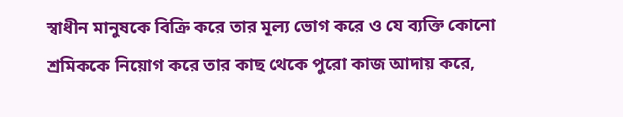স্বাধীন মানুষকে বিক্রি করে তার মূল্য ভোগ করে ও যে ব্যক্তি কোনো শ্রমিককে নিয়োগ করে তার কাছ থেকে পুরো কাজ আদায় করে,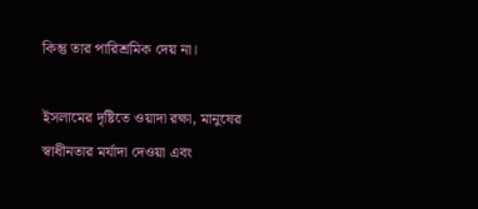কিন্তু তার পারিশ্রমিক দেয় না।

ইসলামের দৃষ্টিতে ওয়াদা রক্ষা, মানুষের স্বাধীনতার মর্যাদা দেওয়া এবং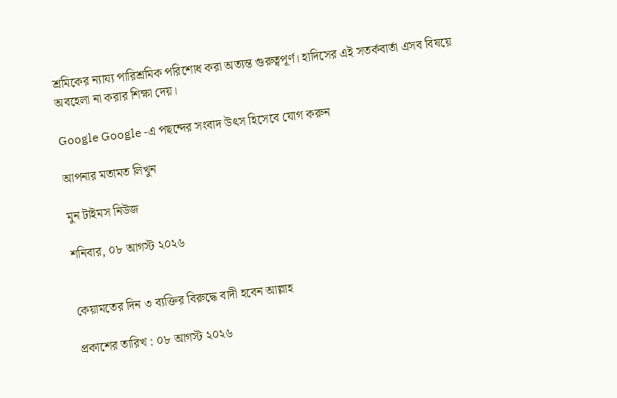শ্রমিকের ন্যায্য পারিশ্রমিক পরিশোধ করা অত্যন্ত গুরুত্বপূর্ণ। হাদিসের এই সতর্কবার্তা এসব বিষয়ে অবহেলা না করার শিক্ষা দেয়।

Google Google -এ পছন্দের সংবাদ উৎস হিসেবে যোগ করুন

আপনার মতামত লিখুন

মুন টাইমস নিউজ

শনিবার, ০৮ আগস্ট ২০২৬


কেয়ামতের দিন ৩ ব্যক্তির বিরুদ্ধে বাদী হবেন আল্লাহ

প্রকাশের তারিখ : ০৮ আগস্ট ২০২৬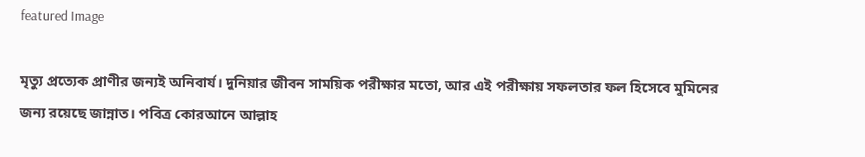featured Image

মৃত্যু প্রত্যেক প্রাণীর জন্যই অনিবার্য। দুনিয়ার জীবন সাময়িক পরীক্ষার মতো, আর এই পরীক্ষায় সফলতার ফল হিসেবে মুমিনের জন্য রয়েছে জান্নাত। পবিত্র কোরআনে আল্লাহ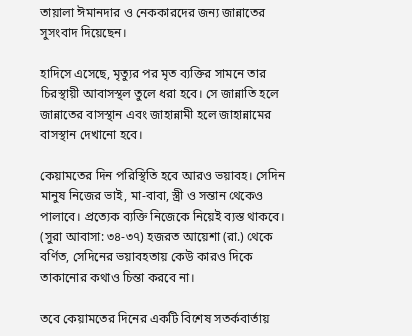তায়ালা ঈমানদার ও নেককারদের জন্য জান্নাতের সুসংবাদ দিয়েছেন।

হাদিসে এসেছে, মৃত্যুর পর মৃত ব্যক্তির সামনে তার চিরস্থায়ী আবাসস্থল তুলে ধরা হবে। সে জান্নাতি হলে জান্নাতের বাসস্থান এবং জাহান্নামী হলে জাহান্নামের বাসস্থান দেখানো হবে।

কেয়ামতের দিন পরিস্থিতি হবে আরও ভয়াবহ। সেদিন মানুষ নিজের ভাই, মা-বাবা, স্ত্রী ও সন্তান থেকেও পালাবে। প্রত্যেক ব্যক্তি নিজেকে নিয়েই ব্যস্ত থাকবে। (সুরা আবাসা: ৩৪-৩৭) হজরত আয়েশা (রা.) থেকে বর্ণিত, সেদিনের ভয়াবহতায় কেউ কারও দিকে তাকানোর কথাও চিন্তা করবে না।

তবে কেয়ামতের দিনের একটি বিশেষ সতর্কবার্তায়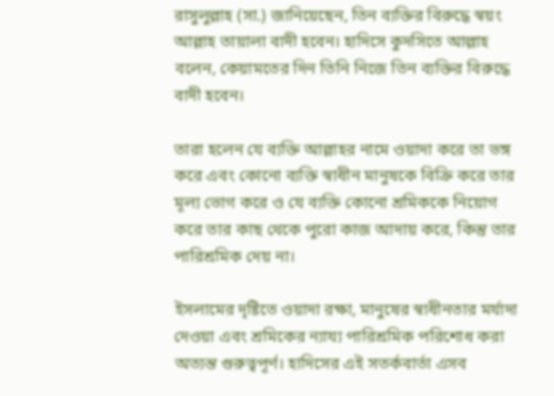রাসুলুল্লাহ (সা.) জানিয়েছেন, তিন ব্যক্তির বিরুদ্ধে স্বয়ং আল্লাহ তায়ালা বাদী হবেন। হাদিসে কুদসিতে আল্লাহ বলেন, কেয়ামতের দিন তিনি নিজে তিন ব্যক্তির বিরুদ্ধে বাদী হবেন।

তারা হলেন যে ব্যক্তি আল্লাহর নামে ওয়াদা করে তা ভঙ্গ করে এবং কোনো ব্যক্তি স্বাধীন মানুষকে বিক্রি করে তার মূল্য ভোগ করে ও যে ব্যক্তি কোনো শ্রমিককে নিয়োগ করে তার কাছ থেকে পুরো কাজ আদায় করে, কিন্তু তার পারিশ্রমিক দেয় না।

ইসলামের দৃষ্টিতে ওয়াদা রক্ষা, মানুষের স্বাধীনতার মর্যাদা দেওয়া এবং শ্রমিকের ন্যায্য পারিশ্রমিক পরিশোধ করা অত্যন্ত গুরুত্বপূর্ণ। হাদিসের এই সতর্কবার্তা এসব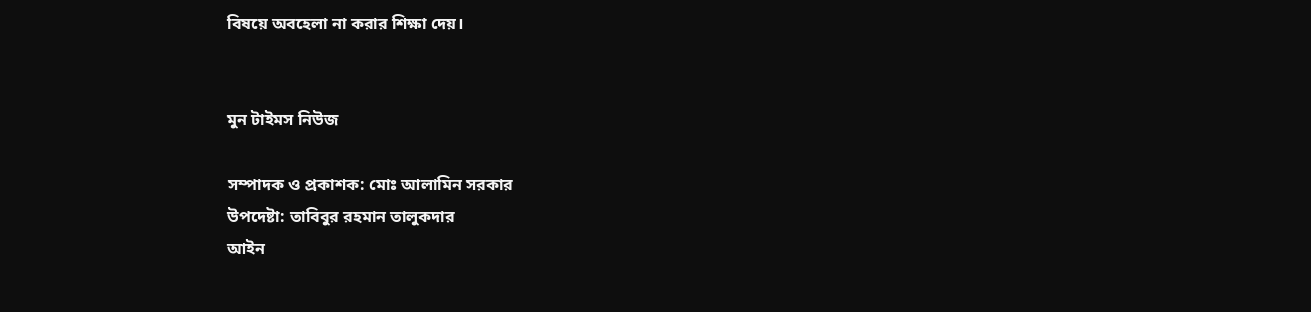বিষয়ে অবহেলা না করার শিক্ষা দেয়।


মুন টাইমস নিউজ

সম্পাদক ও প্রকাশক: মোঃ আলামিন সরকার
উপদেষ্টা: তাবিবুর রহমান তালুকদার
আইন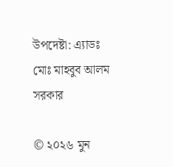উপদেষ্টা: এ্যাডঃ মোঃ মাহবুব আলম সরকার

© ২০২৬ মুন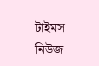টাইমস নিউজ